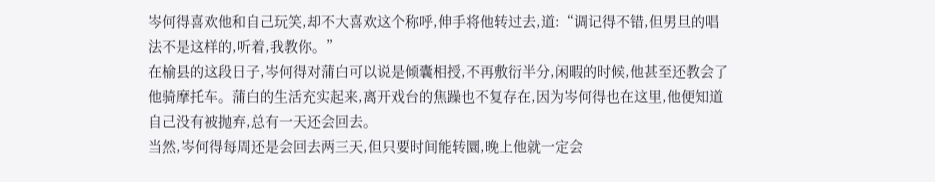岑何得喜欢他和自己玩笑,却不大喜欢这个称呼,伸手将他转过去,道:“调记得不错,但男旦的唱法不是这样的,听着,我教你。”
在榆县的这段日子,岑何得对蒲白可以说是倾囊相授,不再敷衍半分,闲暇的时候,他甚至还教会了他骑摩托车。蒲白的生活充实起来,离开戏台的焦躁也不复存在,因为岑何得也在这里,他便知道自己没有被抛弃,总有一天还会回去。
当然,岑何得每周还是会回去两三天,但只要时间能转圜,晚上他就一定会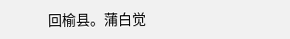回榆县。蒲白觉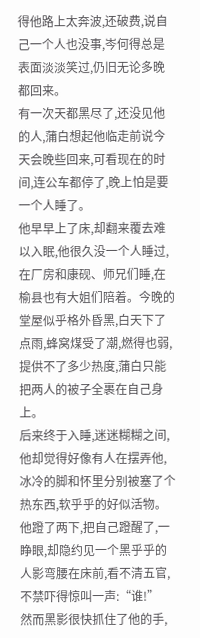得他路上太奔波,还破费,说自己一个人也没事,岑何得总是表面淡淡笑过,仍旧无论多晚都回来。
有一次天都黑尽了,还没见他的人,蒲白想起他临走前说今天会晚些回来,可看现在的时间,连公车都停了,晚上怕是要一个人睡了。
他早早上了床,却翻来覆去难以入眠,他很久没一个人睡过,在厂房和康砚、师兄们睡,在榆县也有大姐们陪着。今晚的堂屋似乎格外昏黑,白天下了点雨,蜂窝煤受了潮,燃得也弱,提供不了多少热度,蒲白只能把两人的被子全裹在自己身上。
后来终于入睡,迷迷糊糊之间,他却觉得好像有人在摆弄他,冰冷的脚和怀里分别被塞了个热东西,软乎乎的好似活物。
他蹬了两下,把自己蹬醒了,一睁眼,却隐约见一个黑乎乎的人影弯腰在床前,看不清五官,不禁吓得惊叫一声:“谁!”
然而黑影很快抓住了他的手,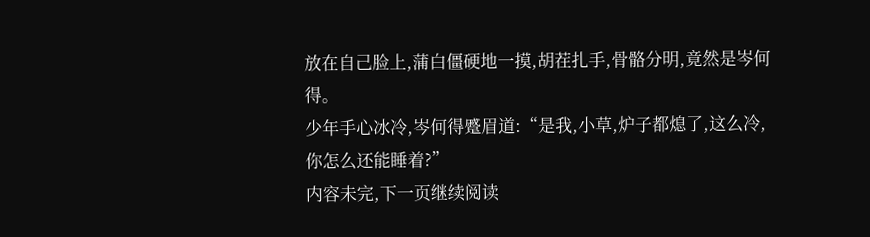放在自己脸上,蒲白僵硬地一摸,胡茬扎手,骨骼分明,竟然是岑何得。
少年手心冰冷,岑何得蹙眉道:“是我,小草,炉子都熄了,这么冷,你怎么还能睡着?”
内容未完,下一页继续阅读